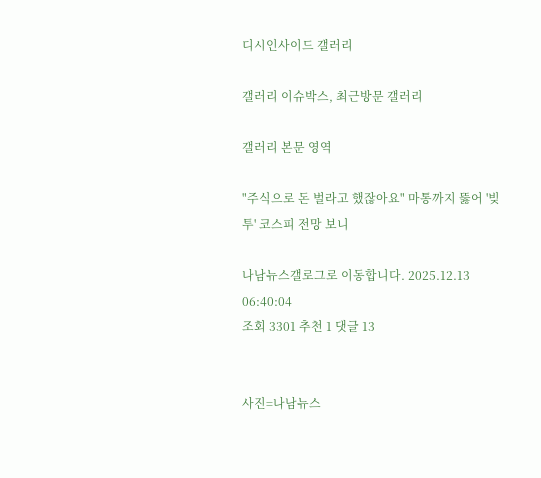디시인사이드 갤러리

갤러리 이슈박스, 최근방문 갤러리

갤러리 본문 영역

"주식으로 돈 벌라고 했잖아요" 마통까지 뚫어 '빚투' 코스피 전망 보니

나남뉴스갤로그로 이동합니다. 2025.12.13 06:40:04
조회 3301 추천 1 댓글 13


사진=나남뉴스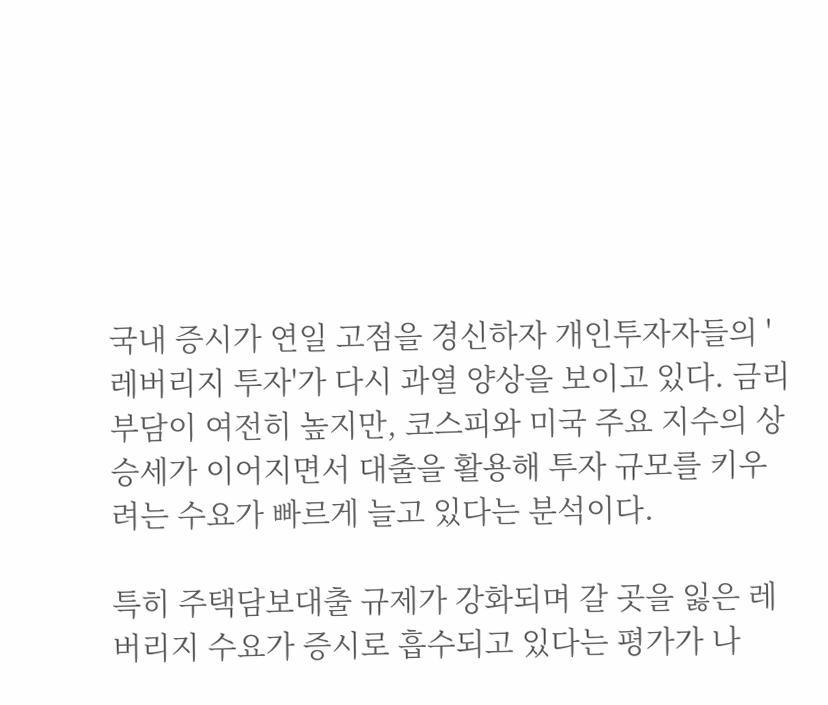국내 증시가 연일 고점을 경신하자 개인투자자들의 '레버리지 투자'가 다시 과열 양상을 보이고 있다. 금리 부담이 여전히 높지만, 코스피와 미국 주요 지수의 상승세가 이어지면서 대출을 활용해 투자 규모를 키우려는 수요가 빠르게 늘고 있다는 분석이다.

특히 주택담보대출 규제가 강화되며 갈 곳을 잃은 레버리지 수요가 증시로 흡수되고 있다는 평가가 나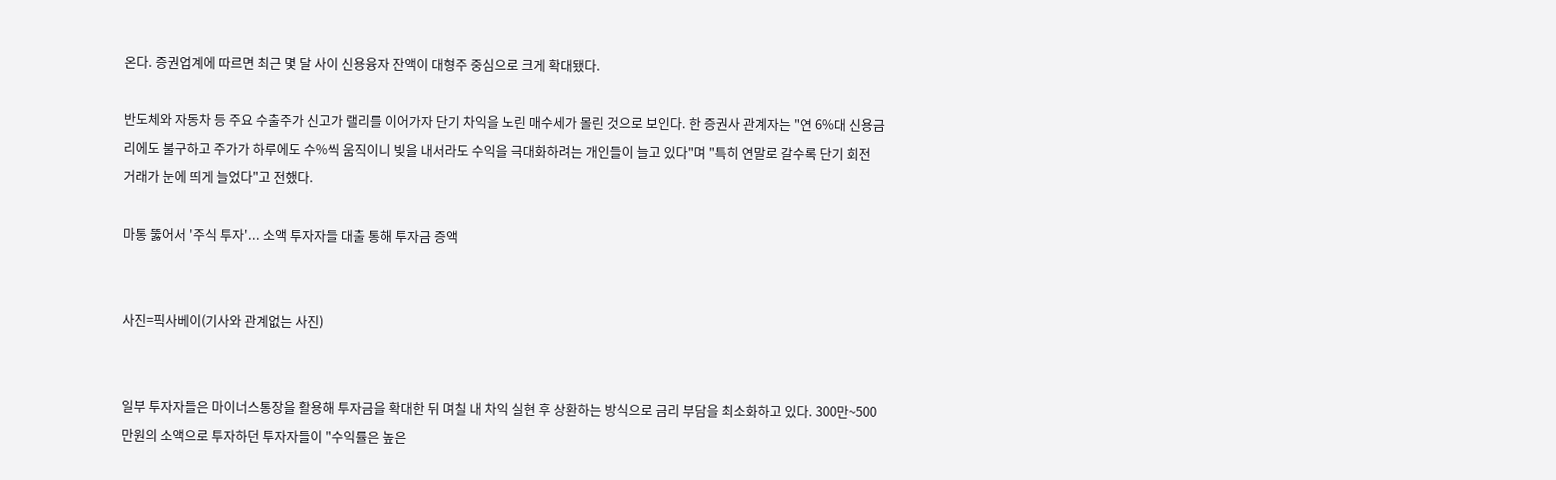온다. 증권업계에 따르면 최근 몇 달 사이 신용융자 잔액이 대형주 중심으로 크게 확대됐다.

반도체와 자동차 등 주요 수출주가 신고가 랠리를 이어가자 단기 차익을 노린 매수세가 몰린 것으로 보인다. 한 증권사 관계자는 "연 6%대 신용금리에도 불구하고 주가가 하루에도 수%씩 움직이니 빚을 내서라도 수익을 극대화하려는 개인들이 늘고 있다"며 "특히 연말로 갈수록 단기 회전 거래가 눈에 띄게 늘었다"고 전했다.

마통 뚫어서 '주식 투자'... 소액 투자자들 대출 통해 투자금 증액


사진=픽사베이(기사와 관계없는 사진)


일부 투자자들은 마이너스통장을 활용해 투자금을 확대한 뒤 며칠 내 차익 실현 후 상환하는 방식으로 금리 부담을 최소화하고 있다. 300만~500만원의 소액으로 투자하던 투자자들이 "수익률은 높은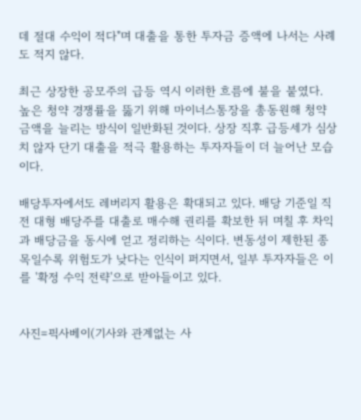데 절대 수익이 적다"며 대출을 통한 투자금 증액에 나서는 사례도 적지 않다.

최근 상장한 공모주의 급등 역시 이러한 흐름에 불을 붙였다. 높은 청약 경쟁률을 뚫기 위해 마이너스통장을 총동원해 청약 금액을 늘리는 방식이 일반화된 것이다. 상장 직후 급등세가 심상치 않자 단기 대출을 적극 활용하는 투자자들이 더 늘어난 모습이다.

배당투자에서도 레버리지 활용은 확대되고 있다. 배당 기준일 직전 대형 배당주를 대출로 매수해 권리를 확보한 뒤 며칠 후 차익과 배당금을 동시에 얻고 정리하는 식이다. 변동성이 제한된 종목일수록 위험도가 낮다는 인식이 퍼지면서, 일부 투자자들은 이를 '확정 수익 전략'으로 받아들이고 있다.


사진=픽사베이(기사와 관계없는 사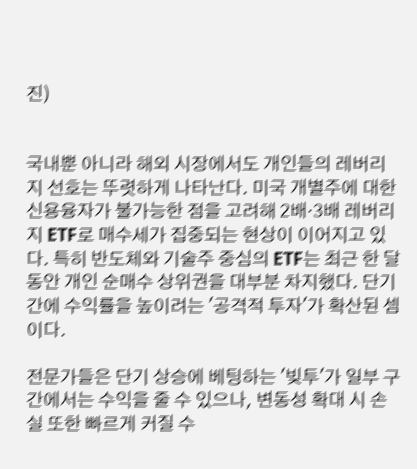진)


국내뿐 아니라 해외 시장에서도 개인들의 레버리지 선호는 뚜렷하게 나타난다. 미국 개별주에 대한 신용융자가 불가능한 점을 고려해 2배·3배 레버리지 ETF로 매수세가 집중되는 현상이 이어지고 있다. 특히 반도체와 기술주 중심의 ETF는 최근 한 달 동안 개인 순매수 상위권을 대부분 차지했다. 단기간에 수익률을 높이려는 '공격적 투자'가 확산된 셈이다.

전문가들은 단기 상승에 베팅하는 '빚투'가 일부 구간에서는 수익을 줄 수 있으나, 변동성 확대 시 손실 또한 빠르게 커질 수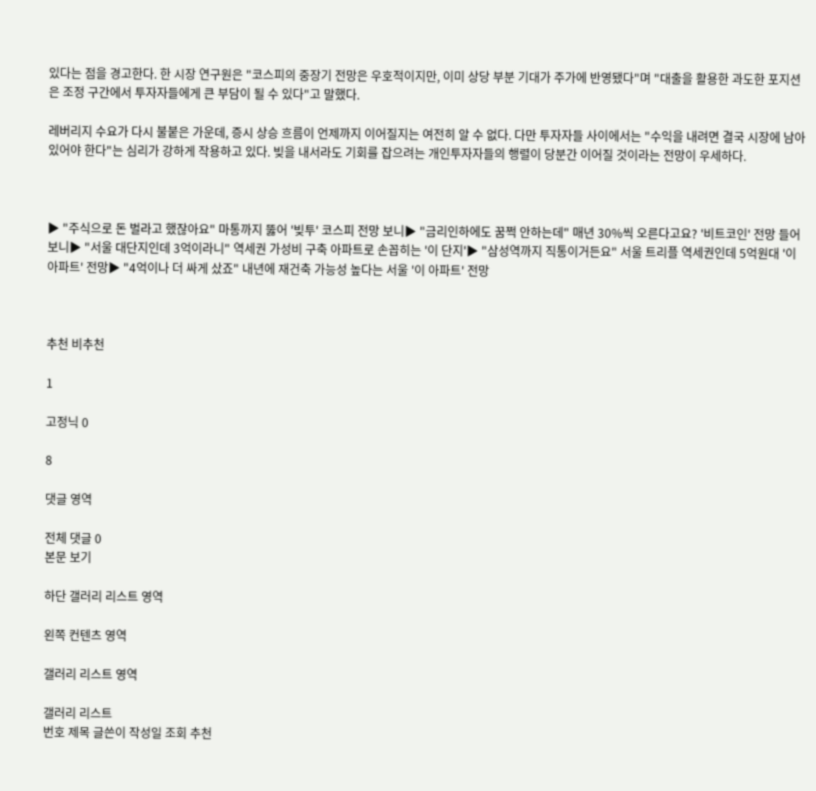있다는 점을 경고한다. 한 시장 연구원은 "코스피의 중장기 전망은 우호적이지만, 이미 상당 부분 기대가 주가에 반영됐다"며 "대출을 활용한 과도한 포지션은 조정 구간에서 투자자들에게 큰 부담이 될 수 있다"고 말했다.

레버리지 수요가 다시 불붙은 가운데, 증시 상승 흐름이 언제까지 이어질지는 여전히 알 수 없다. 다만 투자자들 사이에서는 "수익을 내려면 결국 시장에 남아 있어야 한다"는 심리가 강하게 작용하고 있다. 빚을 내서라도 기회를 잡으려는 개인투자자들의 행렬이 당분간 이어질 것이라는 전망이 우세하다.



▶ "주식으로 돈 벌라고 했잖아요" 마통까지 뚫어 '빚투' 코스피 전망 보니▶ "금리인하에도 꿈쩍 안하는데" 매년 30%씩 오른다고요? '비트코인' 전망 들어보니▶ "서울 대단지인데 3억이라니" 역세권 가성비 구축 아파트로 손꼽히는 '이 단지'▶ "삼성역까지 직통이거든요" 서울 트리플 역세권인데 5억원대 '이 아파트' 전망▶ "4억이나 더 싸게 샀죠" 내년에 재건축 가능성 높다는 서울 '이 아파트' 전망



추천 비추천

1

고정닉 0

8

댓글 영역

전체 댓글 0
본문 보기

하단 갤러리 리스트 영역

왼쪽 컨텐츠 영역

갤러리 리스트 영역

갤러리 리스트
번호 제목 글쓴이 작성일 조회 추천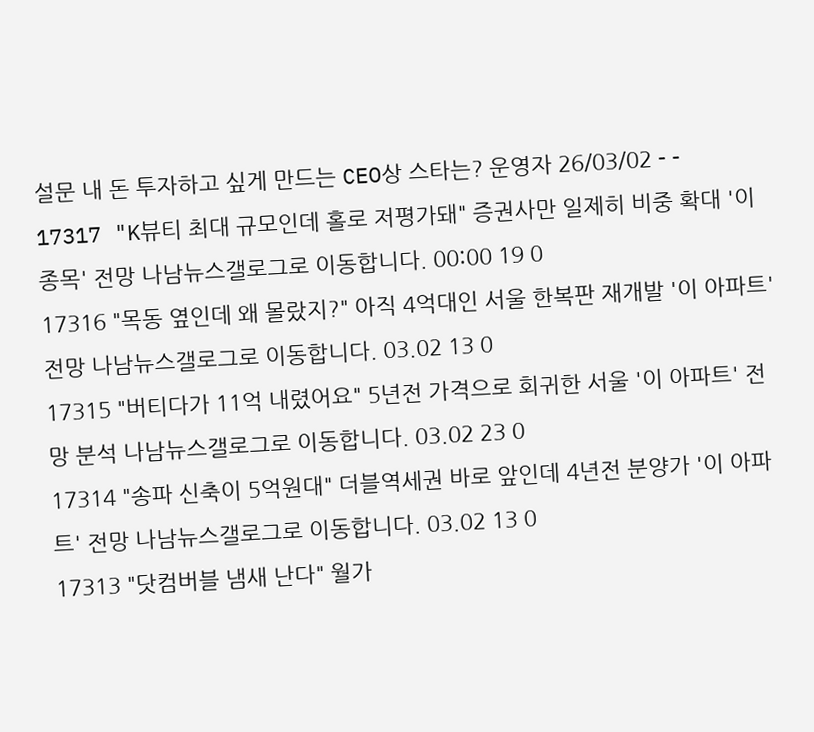설문 내 돈 투자하고 싶게 만드는 CEO상 스타는? 운영자 26/03/02 - -
17317 "K뷰티 최대 규모인데 홀로 저평가돼" 증권사만 일제히 비중 확대 '이 종목' 전망 나남뉴스갤로그로 이동합니다. 00:00 19 0
17316 "목동 옆인데 왜 몰랐지?" 아직 4억대인 서울 한복판 재개발 '이 아파트' 전망 나남뉴스갤로그로 이동합니다. 03.02 13 0
17315 "버티다가 11억 내렸어요" 5년전 가격으로 회귀한 서울 '이 아파트' 전망 분석 나남뉴스갤로그로 이동합니다. 03.02 23 0
17314 "송파 신축이 5억원대" 더블역세권 바로 앞인데 4년전 분양가 '이 아파트' 전망 나남뉴스갤로그로 이동합니다. 03.02 13 0
17313 "닷컴버블 냄새 난다" 월가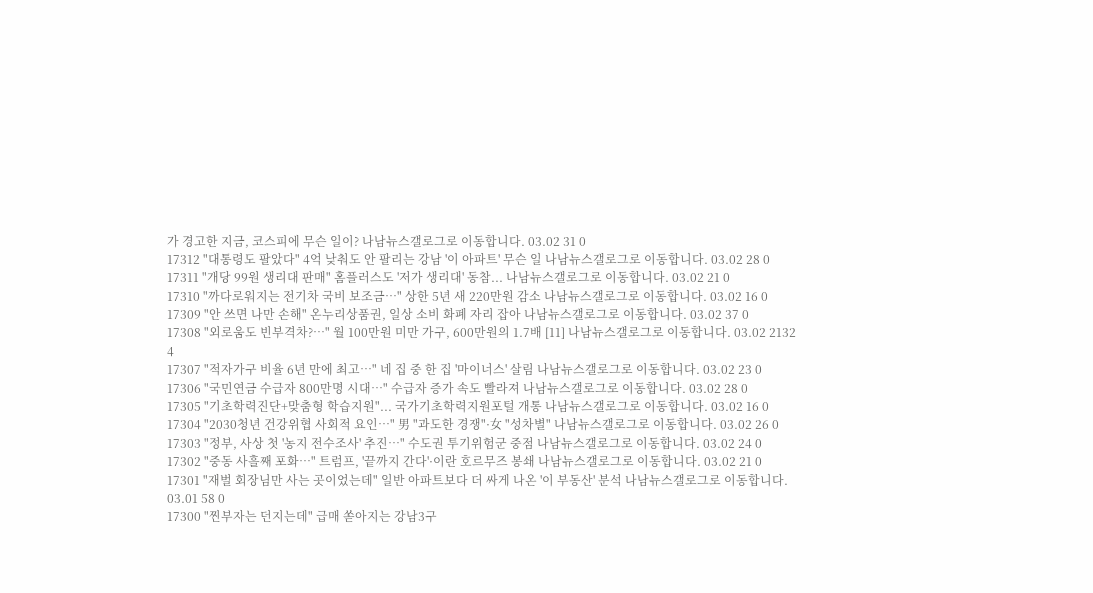가 경고한 지금, 코스피에 무슨 일이? 나남뉴스갤로그로 이동합니다. 03.02 31 0
17312 "대통령도 팔았다" 4억 낮춰도 안 팔리는 강남 '이 아파트' 무슨 일 나남뉴스갤로그로 이동합니다. 03.02 28 0
17311 "개당 99원 생리대 판매" 홈플러스도 '저가 생리대' 동참... 나남뉴스갤로그로 이동합니다. 03.02 21 0
17310 "까다로워지는 전기차 국비 보조금…" 상한 5년 새 220만원 감소 나남뉴스갤로그로 이동합니다. 03.02 16 0
17309 "안 쓰면 나만 손해" 온누리상품권, 일상 소비 화폐 자리 잡아 나남뉴스갤로그로 이동합니다. 03.02 37 0
17308 "외로움도 빈부격차?…" 월 100만원 미만 가구, 600만원의 1.7배 [11] 나남뉴스갤로그로 이동합니다. 03.02 2132 4
17307 "적자가구 비율 6년 만에 최고…" 네 집 중 한 집 '마이너스' 살림 나남뉴스갤로그로 이동합니다. 03.02 23 0
17306 "국민연금 수급자 800만명 시대…" 수급자 증가 속도 빨라져 나남뉴스갤로그로 이동합니다. 03.02 28 0
17305 "기초학력진단+맞춤형 학습지원"... 국가기초학력지원포털 개통 나남뉴스갤로그로 이동합니다. 03.02 16 0
17304 "2030청년 건강위협 사회적 요인…" 男 "과도한 경쟁"·女 "성차별" 나남뉴스갤로그로 이동합니다. 03.02 26 0
17303 "정부, 사상 첫 '농지 전수조사' 추진…" 수도권 투기위험군 중점 나남뉴스갤로그로 이동합니다. 03.02 24 0
17302 "중동 사흘째 포화…" 트럼프, '끝까지 간다'·이란 호르무즈 봉쇄 나남뉴스갤로그로 이동합니다. 03.02 21 0
17301 "재벌 회장님만 사는 곳이었는데" 일반 아파트보다 더 싸게 나온 '이 부동산' 분석 나남뉴스갤로그로 이동합니다. 03.01 58 0
17300 "찐부자는 던지는데" 급매 쏟아지는 강남3구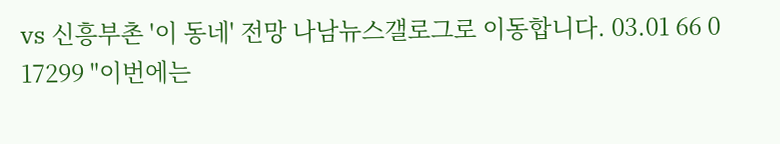vs 신흥부촌 '이 동네' 전망 나남뉴스갤로그로 이동합니다. 03.01 66 0
17299 "이번에는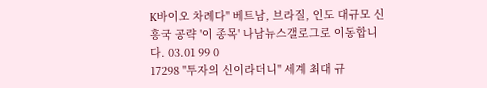K바이오 차례다" 베트남, 브라질, 인도 대규모 신흥국 공략 '이 종목' 나남뉴스갤로그로 이동합니다. 03.01 99 0
17298 "투자의 신이라더니" 세계 최대 규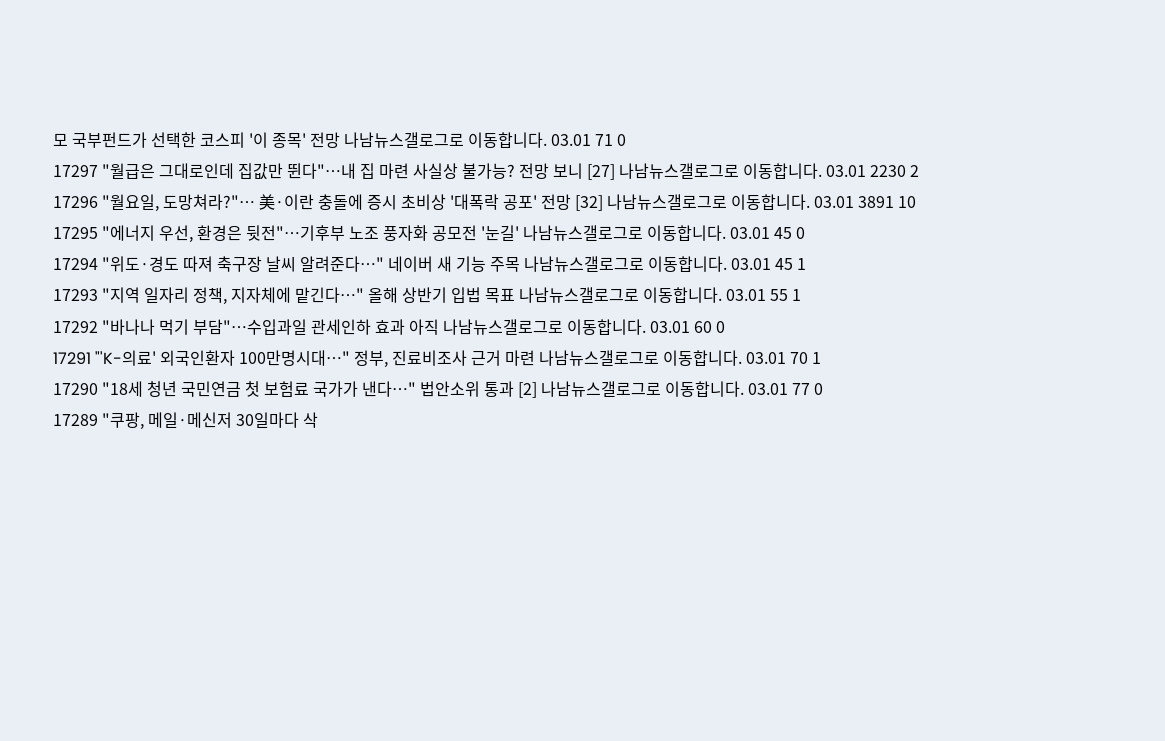모 국부펀드가 선택한 코스피 '이 종목' 전망 나남뉴스갤로그로 이동합니다. 03.01 71 0
17297 "월급은 그대로인데 집값만 뛴다"…내 집 마련 사실상 불가능? 전망 보니 [27] 나남뉴스갤로그로 이동합니다. 03.01 2230 2
17296 "월요일, 도망쳐라?"… 美·이란 충돌에 증시 초비상 '대폭락 공포' 전망 [32] 나남뉴스갤로그로 이동합니다. 03.01 3891 10
17295 "에너지 우선, 환경은 뒷전"…기후부 노조 풍자화 공모전 '눈길' 나남뉴스갤로그로 이동합니다. 03.01 45 0
17294 "위도·경도 따져 축구장 날씨 알려준다…" 네이버 새 기능 주목 나남뉴스갤로그로 이동합니다. 03.01 45 1
17293 "지역 일자리 정책, 지자체에 맡긴다…" 올해 상반기 입법 목표 나남뉴스갤로그로 이동합니다. 03.01 55 1
17292 "바나나 먹기 부담"…수입과일 관세인하 효과 아직 나남뉴스갤로그로 이동합니다. 03.01 60 0
17291 "'K-의료' 외국인환자 100만명시대…" 정부, 진료비조사 근거 마련 나남뉴스갤로그로 이동합니다. 03.01 70 1
17290 "18세 청년 국민연금 첫 보험료 국가가 낸다…" 법안소위 통과 [2] 나남뉴스갤로그로 이동합니다. 03.01 77 0
17289 "쿠팡, 메일·메신저 30일마다 삭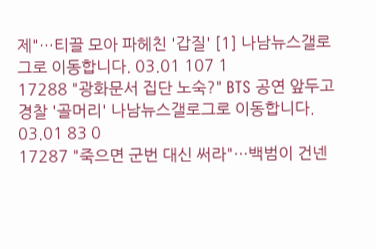제"…티끌 모아 파헤친 '갑질' [1] 나남뉴스갤로그로 이동합니다. 03.01 107 1
17288 "광화문서 집단 노숙?" BTS 공연 앞두고 경찰 '골머리' 나남뉴스갤로그로 이동합니다. 03.01 83 0
17287 "죽으면 군번 대신 써라"…백범이 건넨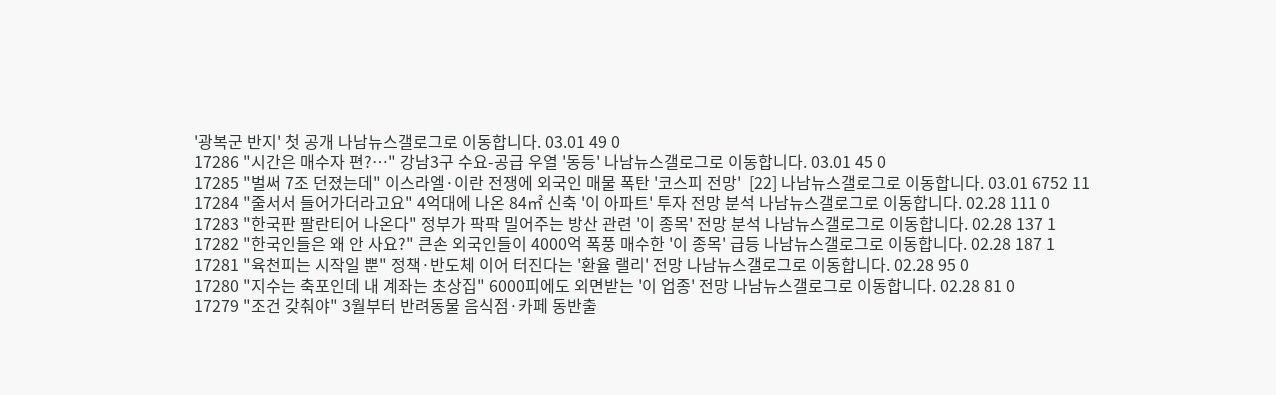'광복군 반지' 첫 공개 나남뉴스갤로그로 이동합니다. 03.01 49 0
17286 "시간은 매수자 편?…" 강남3구 수요-공급 우열 '동등' 나남뉴스갤로그로 이동합니다. 03.01 45 0
17285 "벌써 7조 던졌는데" 이스라엘·이란 전쟁에 외국인 매물 폭탄 '코스피 전망'  [22] 나남뉴스갤로그로 이동합니다. 03.01 6752 11
17284 "줄서서 들어가더라고요" 4억대에 나온 84㎡ 신축 '이 아파트' 투자 전망 분석 나남뉴스갤로그로 이동합니다. 02.28 111 0
17283 "한국판 팔란티어 나온다" 정부가 팍팍 밀어주는 방산 관련 '이 종목' 전망 분석 나남뉴스갤로그로 이동합니다. 02.28 137 1
17282 "한국인들은 왜 안 사요?" 큰손 외국인들이 4000억 폭풍 매수한 '이 종목' 급등 나남뉴스갤로그로 이동합니다. 02.28 187 1
17281 "육천피는 시작일 뿐" 정책·반도체 이어 터진다는 '환율 랠리' 전망 나남뉴스갤로그로 이동합니다. 02.28 95 0
17280 "지수는 축포인데 내 계좌는 초상집" 6000피에도 외면받는 '이 업종' 전망 나남뉴스갤로그로 이동합니다. 02.28 81 0
17279 "조건 갖춰야" 3월부터 반려동물 음식점·카페 동반출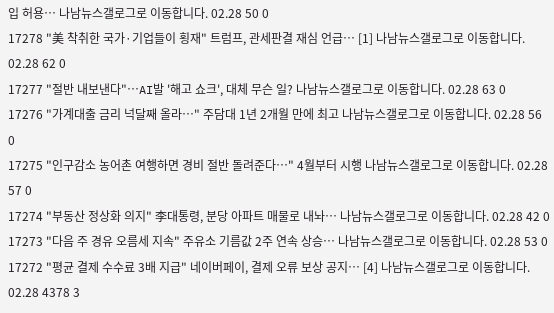입 허용… 나남뉴스갤로그로 이동합니다. 02.28 50 0
17278 "美 착취한 국가·기업들이 횡재" 트럼프, 관세판결 재심 언급… [1] 나남뉴스갤로그로 이동합니다. 02.28 62 0
17277 "절반 내보낸다"…AI발 '해고 쇼크', 대체 무슨 일? 나남뉴스갤로그로 이동합니다. 02.28 63 0
17276 "가계대출 금리 넉달째 올라…" 주담대 1년 2개월 만에 최고 나남뉴스갤로그로 이동합니다. 02.28 56 0
17275 "인구감소 농어촌 여행하면 경비 절반 돌려준다…" 4월부터 시행 나남뉴스갤로그로 이동합니다. 02.28 57 0
17274 "부동산 정상화 의지" 李대통령, 분당 아파트 매물로 내놔… 나남뉴스갤로그로 이동합니다. 02.28 42 0
17273 "다음 주 경유 오름세 지속" 주유소 기름값 2주 연속 상승… 나남뉴스갤로그로 이동합니다. 02.28 53 0
17272 "평균 결제 수수료 3배 지급" 네이버페이, 결제 오류 보상 공지… [4] 나남뉴스갤로그로 이동합니다. 02.28 4378 3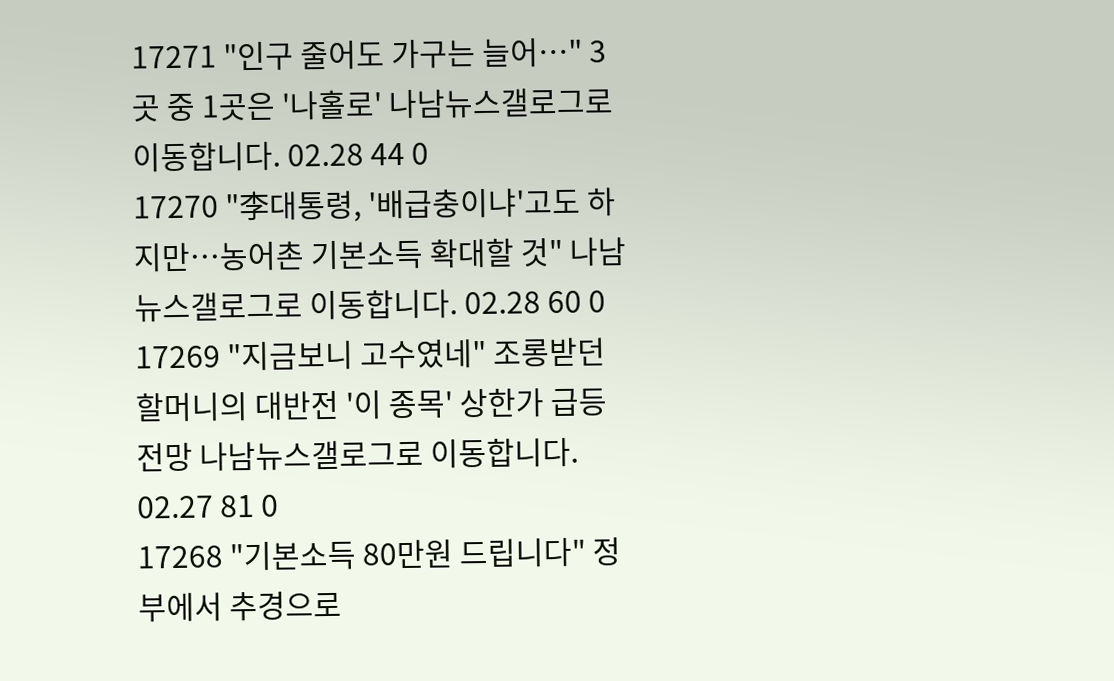17271 "인구 줄어도 가구는 늘어…" 3곳 중 1곳은 '나홀로' 나남뉴스갤로그로 이동합니다. 02.28 44 0
17270 "李대통령, '배급충이냐'고도 하지만…농어촌 기본소득 확대할 것" 나남뉴스갤로그로 이동합니다. 02.28 60 0
17269 "지금보니 고수였네" 조롱받던 할머니의 대반전 '이 종목' 상한가 급등 전망 나남뉴스갤로그로 이동합니다. 02.27 81 0
17268 "기본소득 80만원 드립니다" 정부에서 추경으로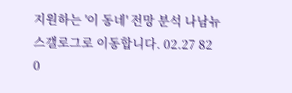지원하는 '이 동네' 전망 분석 나남뉴스갤로그로 이동합니다. 02.27 82 0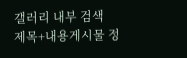갤러리 내부 검색
제목+내용게시물 정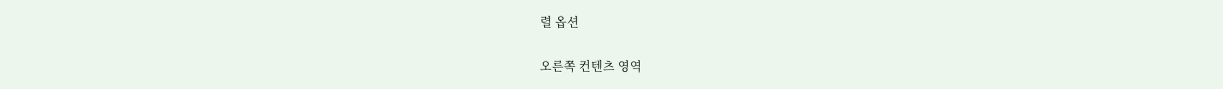렬 옵션

오른쪽 컨텐츠 영역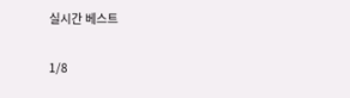실시간 베스트

1/8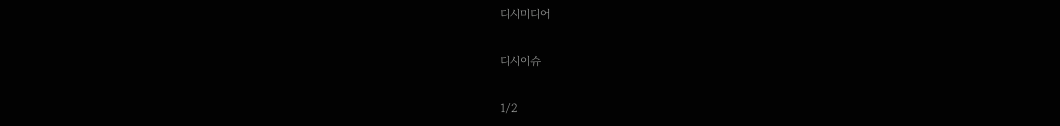디시미디어

디시이슈

1/2